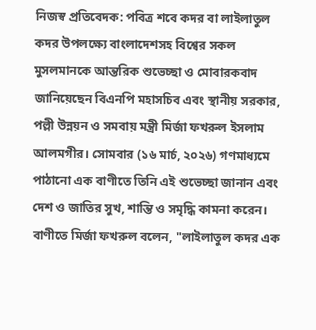নিজস্ব প্রতিবেদক: পবিত্র শবে কদর বা লাইলাতুল কদর উপলক্ষ্যে বাংলাদেশসহ বিশ্বের সকল মুসলমানকে আন্তরিক শুভেচ্ছা ও মোবারকবাদ জানিয়েছেন বিএনপি মহাসচিব এবং স্থানীয় সরকার, পল্লী উন্নয়ন ও সমবায় মন্ত্রী মির্জা ফখরুল ইসলাম আলমগীর। সোমবার (১৬ মার্চ, ২০২৬) গণমাধ্যমে পাঠানো এক বাণীতে তিনি এই শুভেচ্ছা জানান এবং দেশ ও জাতির সুখ, শান্তি ও সমৃদ্ধি কামনা করেন।
বাণীতে মির্জা ফখরুল বলেন, "লাইলাতুল কদর এক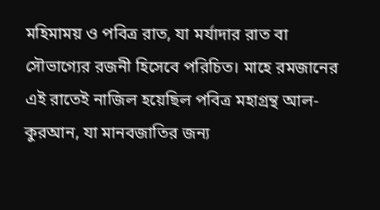মহিমাময় ও পবিত্র রাত, যা মর্যাদার রাত বা সৌভাগ্যের রজনী হিসেবে পরিচিত। মাহে রমজানের এই রাতেই নাজিল হয়েছিল পবিত্র মহাগ্রন্থ আল-কুরআন, যা মানবজাতির জন্য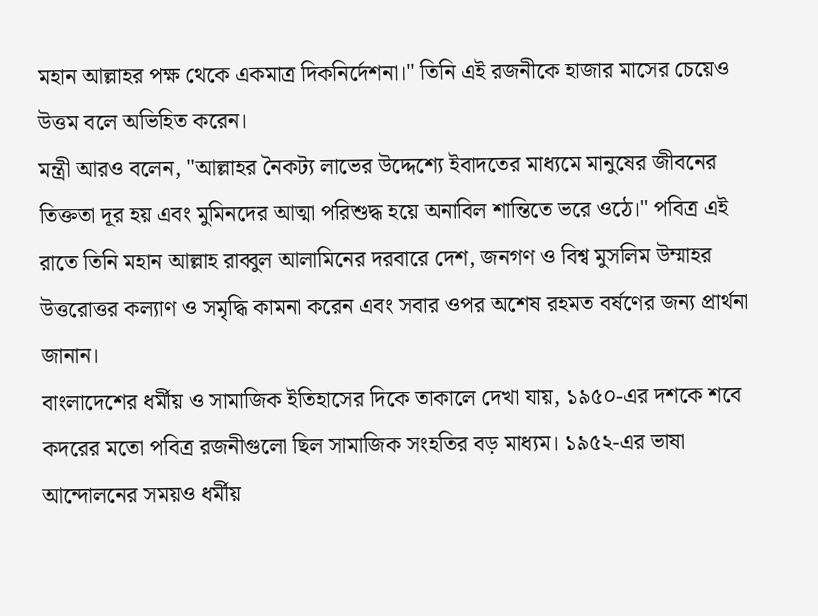মহান আল্লাহর পক্ষ থেকে একমাত্র দিকনির্দেশনা।" তিনি এই রজনীকে হাজার মাসের চেয়েও উত্তম বলে অভিহিত করেন।
মন্ত্রী আরও বলেন, "আল্লাহর নৈকট্য লাভের উদ্দেশ্যে ইবাদতের মাধ্যমে মানুষের জীবনের তিক্ততা দূর হয় এবং মুমিনদের আত্মা পরিশুদ্ধ হয়ে অনাবিল শান্তিতে ভরে ওঠে।" পবিত্র এই রাতে তিনি মহান আল্লাহ রাব্বুল আলামিনের দরবারে দেশ, জনগণ ও বিশ্ব মুসলিম উম্মাহর উত্তরোত্তর কল্যাণ ও সমৃদ্ধি কামনা করেন এবং সবার ওপর অশেষ রহমত বর্ষণের জন্য প্রার্থনা জানান।
বাংলাদেশের ধর্মীয় ও সামাজিক ইতিহাসের দিকে তাকালে দেখা যায়, ১৯৫০-এর দশকে শবে কদরের মতো পবিত্র রজনীগুলো ছিল সামাজিক সংহতির বড় মাধ্যম। ১৯৫২-এর ভাষা আন্দোলনের সময়ও ধর্মীয়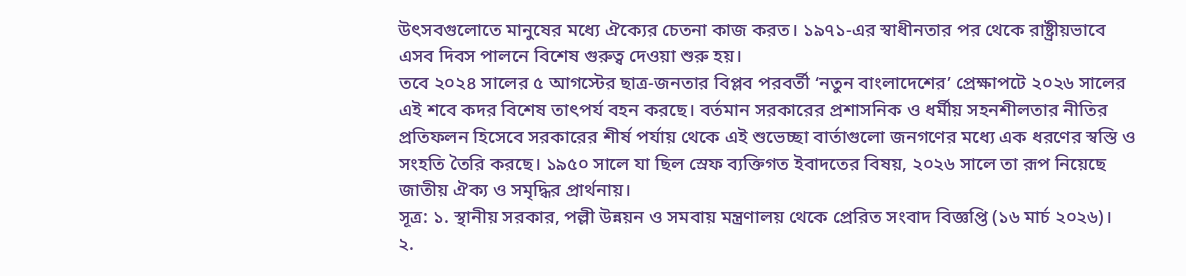উৎসবগুলোতে মানুষের মধ্যে ঐক্যের চেতনা কাজ করত। ১৯৭১-এর স্বাধীনতার পর থেকে রাষ্ট্রীয়ভাবে এসব দিবস পালনে বিশেষ গুরুত্ব দেওয়া শুরু হয়।
তবে ২০২৪ সালের ৫ আগস্টের ছাত্র-জনতার বিপ্লব পরবর্তী ‘নতুন বাংলাদেশের’ প্রেক্ষাপটে ২০২৬ সালের এই শবে কদর বিশেষ তাৎপর্য বহন করছে। বর্তমান সরকারের প্রশাসনিক ও ধর্মীয় সহনশীলতার নীতির প্রতিফলন হিসেবে সরকারের শীর্ষ পর্যায় থেকে এই শুভেচ্ছা বার্তাগুলো জনগণের মধ্যে এক ধরণের স্বস্তি ও সংহতি তৈরি করছে। ১৯৫০ সালে যা ছিল স্রেফ ব্যক্তিগত ইবাদতের বিষয়, ২০২৬ সালে তা রূপ নিয়েছে জাতীয় ঐক্য ও সমৃদ্ধির প্রার্থনায়।
সূত্র: ১. স্থানীয় সরকার, পল্লী উন্নয়ন ও সমবায় মন্ত্রণালয় থেকে প্রেরিত সংবাদ বিজ্ঞপ্তি (১৬ মার্চ ২০২৬)।
২.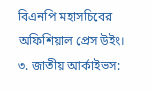বিএনপি মহাসচিবের অফিশিয়াল প্রেস উইং।
৩. জাতীয় আর্কাইভস: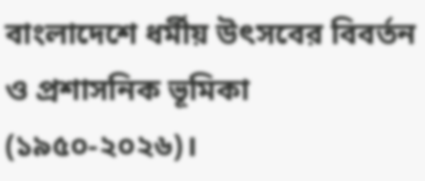বাংলাদেশে ধর্মীয় উৎসবের বিবর্তন ও প্রশাসনিক ভূমিকা (১৯৫০-২০২৬)।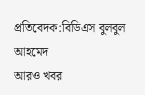প্রতিবেদক:বিডিএস বুলবুল আহমেদ
আরও খবর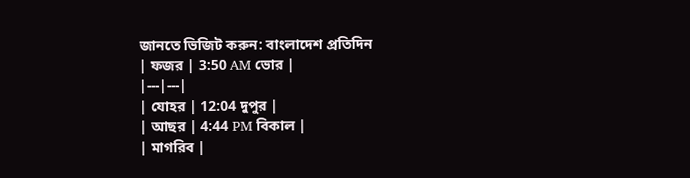জানতে ভিজিট করুন: বাংলাদেশ প্রতিদিন
| ফজর | 3:50 AM ভোর |
|---|---|
| যোহর | 12:04 দুপুর |
| আছর | 4:44 PM বিকাল |
| মাগরিব |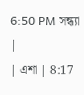6:50 PM সন্ধ্যা |
| এশা | 8:17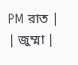PM রাত |
| জুম্মা |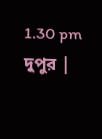1.30 pm দুপুর |